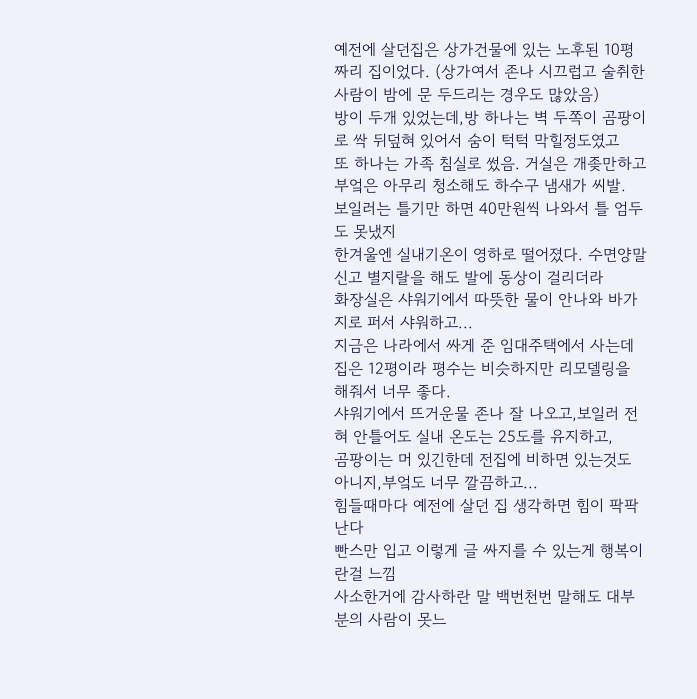예전에 살던집은 상가건물에 있는 노후된 10평짜리 집이었다. (상가여서 존나 시끄럽고 술취한 사람이 밤에 문 두드리는 경우도 많았음)
방이 두개 있었는데,방 하나는 벽 두쪽이 곰팡이로 싹 뒤덮혀 있어서 숨이 턱턱 막힐정도였고
또 하나는 가족 침실로 썼음. 거실은 개좆만하고 부엌은 아무리 청소해도 하수구 냄새가 씨발.
보일러는 틀기만 하면 40만원씩 나와서 틀 엄두도 못냈지
한겨울엔 실내기온이 영하로 떨어졌다. 수면양말 신고 별지랄을 해도 발에 동상이 걸리더라
화장실은 샤워기에서 따뜻한 물이 안나와 바가지로 퍼서 샤워하고...
지금은 나라에서 싸게 준 임대주택에서 사는데
집은 12평이라 평수는 비슷하지만 리모델링을 해줘서 너무 좋다.
샤워기에서 뜨거운물 존나 잘 나오고,보일러 전혀 안틀어도 실내 온도는 25도를 유지하고,
곰팡이는 머 있긴한데 전집에 비하면 있는것도 아니지,부엌도 너무 깔끔하고...
힘들때마다 예전에 살던 집 생각하면 힘이 팍팍 난다
빤스만 입고 이렇게 글 싸지를 수 있는게 행복이란걸 느낌
사소한거에 감사하란 말 백번천번 말해도 대부분의 사람이 못느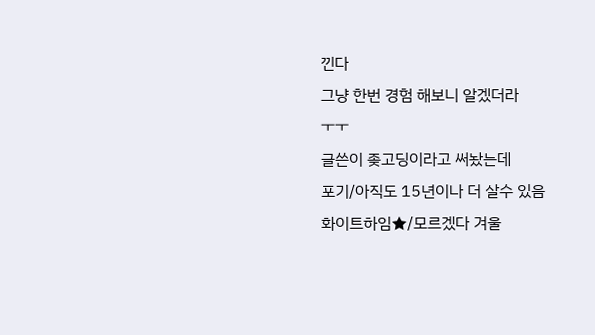낀다
그냥 한번 경험 해보니 알겠더라
ㅜㅜ
글쓴이 좆고딩이라고 써놨는데
포기/아직도 15년이나 더 살수 있음
화이트하임★/모르겠다 겨울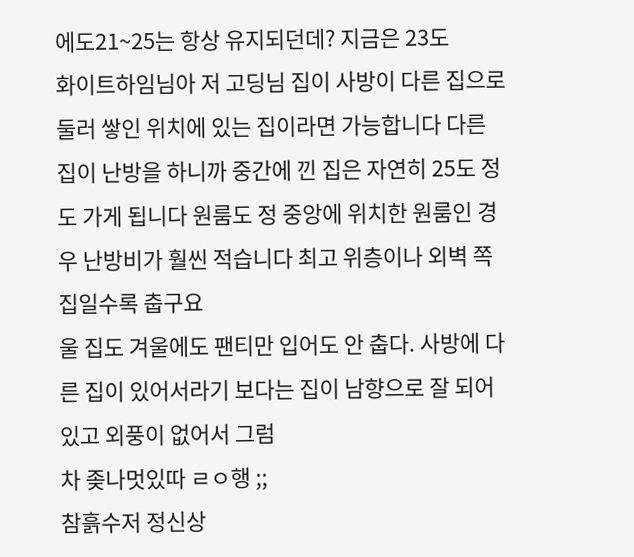에도21~25는 항상 유지되던데? 지금은 23도
화이트하임님아 저 고딩님 집이 사방이 다른 집으로 둘러 쌓인 위치에 있는 집이라면 가능합니다 다른 집이 난방을 하니까 중간에 낀 집은 자연히 25도 정도 가게 됩니다 원룸도 정 중앙에 위치한 원룸인 경우 난방비가 훨씬 적습니다 최고 위층이나 외벽 쪽 집일수록 춥구요
울 집도 겨울에도 팬티만 입어도 안 춥다. 사방에 다른 집이 있어서라기 보다는 집이 남향으로 잘 되어 있고 외풍이 없어서 그럼
차 좆나멋있따 ㄹㅇ행 ;;
참흙수저 정신상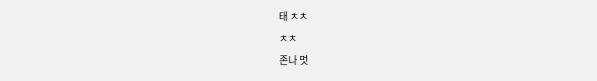태 ㅊㅊ
ㅊㅊ
존나 멋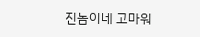진놈이네 고마워